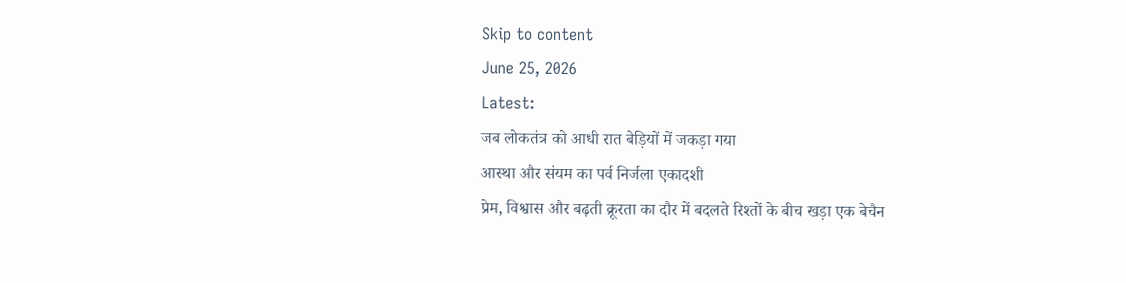Skip to content
June 25, 2026
Latest:
जब लोकतंत्र को आधी रात बेड़ियों में जकड़ा गया
आस्था और संयम का पर्व निर्जला एकादशी
प्रेम, विश्वास और बढ़ती क्रूरता का दौर में बदलते रिश्तों के बीच खड़ा एक बेचैन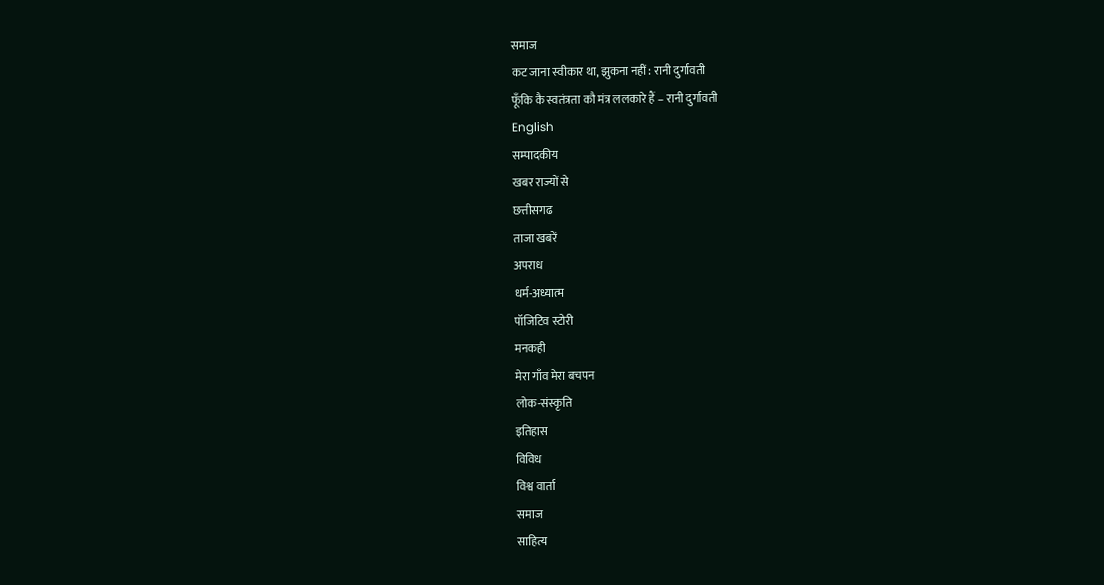समाज
कट जाना स्वीकार था, झुकना नहीं : रानी दुर्गावती
फूँकि कै स्वतंत्रता कौ मंत्र ललकारे हैं – रानी दुर्गावती
English
सम्पादकीय
खबर राज्यों से
छत्तीसगढ
ताजा खबरें
अपराध
धर्म-अध्यात्म
पॉजिटिव स्टोरी
मनकही
मेरा गाँव मेरा बचपन
लोक-संस्कृति
इतिहास
विविध
विश्व वार्ता
समाज
साहित्य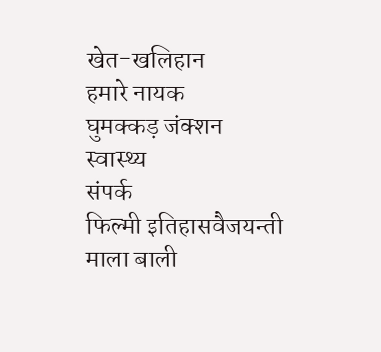खेत-खलिहान
हमारे नायक
घुमक्कड़ जंक्शन
स्वास्थ्य
संपर्क
फिल्मी इतिहासवैजयन्ती माला बाली